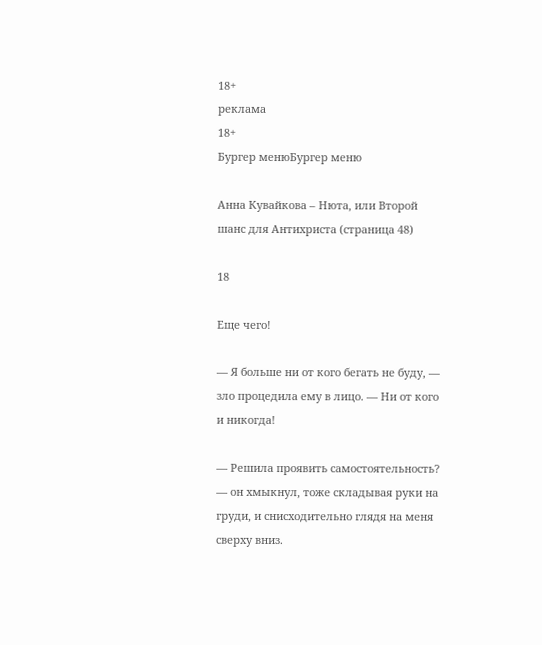18+
реклама
18+
Бургер менюБургер меню

Анна Кувайкова – Нюта, или Второй шанс для Антихриста (страница 48)

18

Еще чего!

— Я больше ни от кого бегать не буду, — зло процедила ему в лицо. — Ни от кого и никогда!

— Решила проявить самостоятельность? — он хмыкнул, тоже складывая руки на груди, и снисходительно глядя на меня сверху вниз.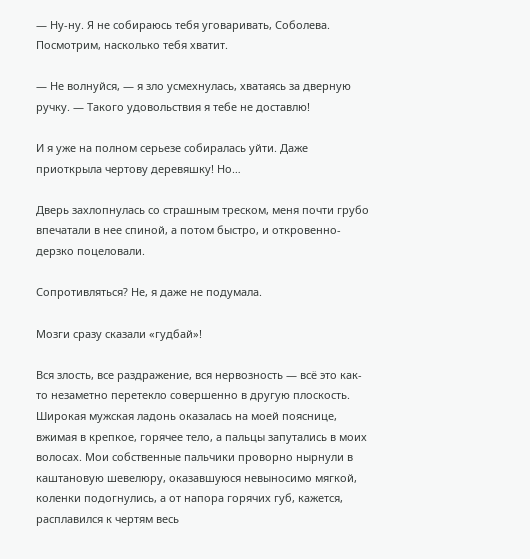— Ну-ну. Я не собираюсь тебя уговаривать, Соболева. Посмотрим, насколько тебя хватит.

— Не волнуйся, — я зло усмехнулась, хватаясь за дверную ручку. — Такого удовольствия я тебе не доставлю!

И я уже на полном серьезе собиралась уйти. Даже приоткрыла чертову деревяшку! Но…

Дверь захлопнулась со страшным треском, меня почти грубо впечатали в нее спиной, а потом быстро, и откровенно-дерзко поцеловали.

Сопротивляться? Не, я даже не подумала.

Мозги сразу сказали «гудбай»!

Вся злость, все раздражение, вся нервозность — всё это как-то незаметно перетекло совершенно в другую плоскость. Широкая мужская ладонь оказалась на моей пояснице, вжимая в крепкое, горячее тело, а пальцы запутались в моих волосах. Мои собственные пальчики проворно нырнули в каштановую шевелюру, оказавшуюся невыносимо мягкой, коленки подогнулись, а от напора горячих губ, кажется, расплавился к чертям весь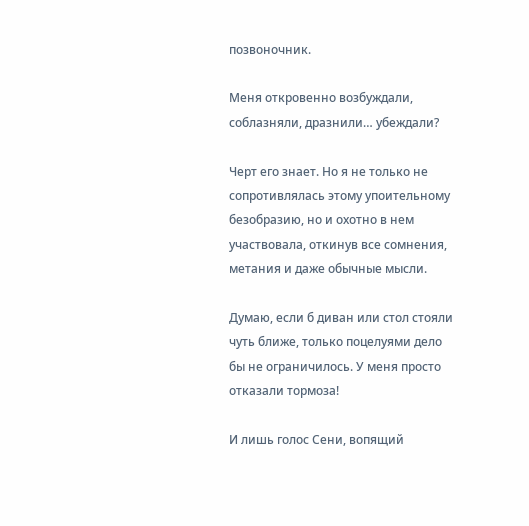позвоночник.

Меня откровенно возбуждали, соблазняли, дразнили… убеждали?

Черт его знает. Но я не только не сопротивлялась этому упоительному безобразию, но и охотно в нем участвовала, откинув все сомнения, метания и даже обычные мысли.

Думаю, если б диван или стол стояли чуть ближе, только поцелуями дело бы не ограничилось. У меня просто отказали тормоза!

И лишь голос Сени, вопящий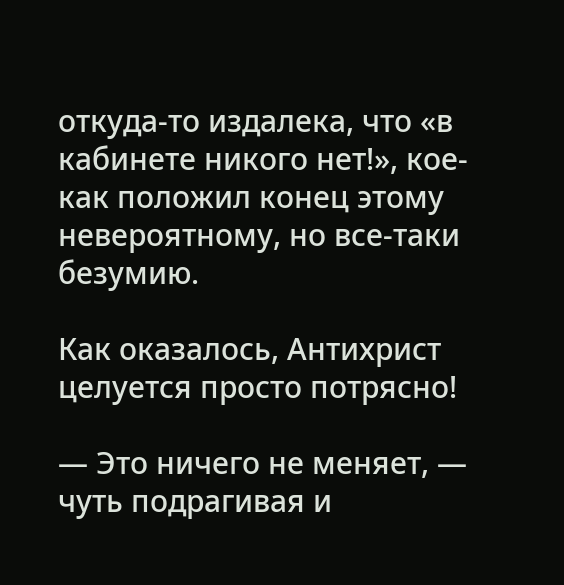откуда-то издалека, что «в кабинете никого нет!», кое-как положил конец этому невероятному, но все-таки безумию.

Как оказалось, Антихрист целуется просто потрясно!

— Это ничего не меняет, — чуть подрагивая и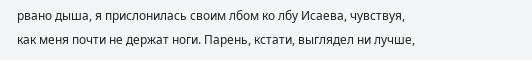рвано дыша, я прислонилась своим лбом ко лбу Исаева, чувствуя, как меня почти не держат ноги. Парень, кстати, выглядел ни лучше,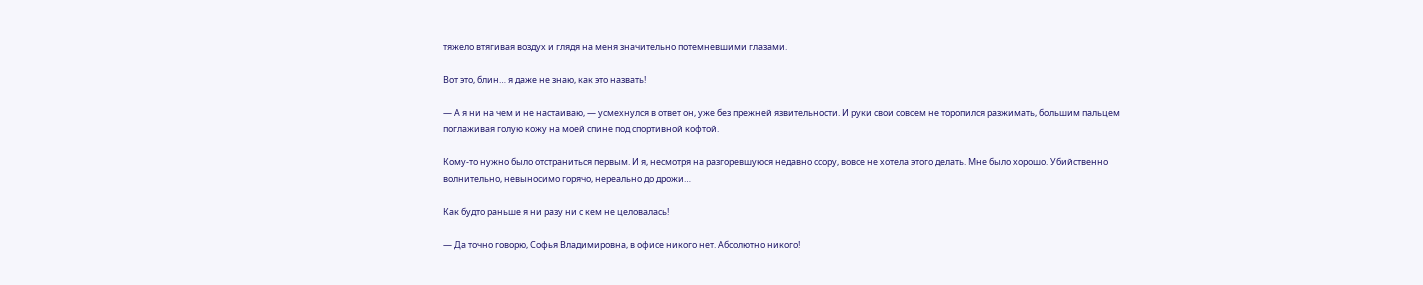тяжело втягивая воздух и глядя на меня значительно потемневшими глазами.

Вот это, блин… я даже не знаю, как это назвать!

— А я ни на чем и не настаиваю, — усмехнулся в ответ он, уже без прежней язвительности. И руки свои совсем не торопился разжимать, большим пальцем поглаживая голую кожу на моей спине под спортивной кофтой.

Кому-то нужно было отстраниться первым. И я, несмотря на разгоревшуюся недавно ссору, вовсе не хотела этого делать. Мне было хорошо. Убийственно волнительно, невыносимо горячо, нереально до дрожи…

Как будто раньше я ни разу ни с кем не целовалась!

— Да точно говорю, Софья Владимировна, в офисе никого нет. Абсолютно никого!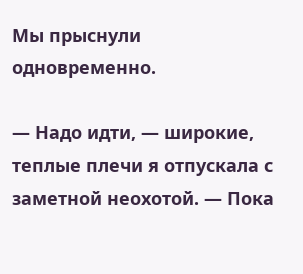Мы прыснули одновременно.

— Надо идти, — широкие, теплые плечи я отпускала с заметной неохотой. — Пока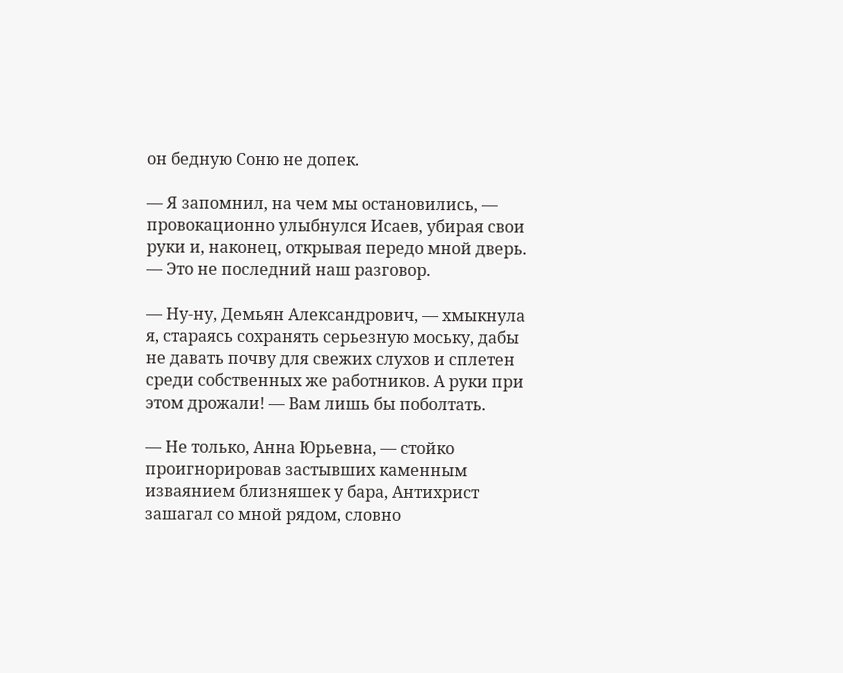он бедную Соню не допек.

— Я запомнил, на чем мы остановились, — провокационно улыбнулся Исаев, убирая свои руки и, наконец, открывая передо мной дверь. — Это не последний наш разговор.

— Ну-ну, Демьян Александрович, — хмыкнула я, стараясь сохранять серьезную моську, дабы не давать почву для свежих слухов и сплетен среди собственных же работников. А руки при этом дрожали! — Вам лишь бы поболтать.

— Не только, Анна Юрьевна, — стойко проигнорировав застывших каменным изваянием близняшек у бара, Антихрист зашагал со мной рядом, словно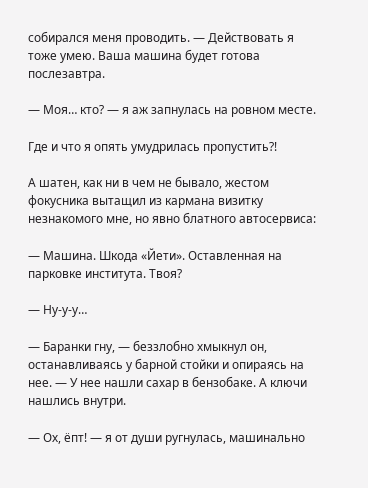собирался меня проводить. — Действовать я тоже умею. Ваша машина будет готова послезавтра.

— Моя… кто? — я аж запнулась на ровном месте.

Где и что я опять умудрилась пропустить?!

А шатен, как ни в чем не бывало, жестом фокусника вытащил из кармана визитку незнакомого мне, но явно блатного автосервиса:

— Машина. Шкода «Йети». Оставленная на парковке института. Твоя?

— Ну-у-у…

— Баранки гну, — беззлобно хмыкнул он, останавливаясь у барной стойки и опираясь на нее. — У нее нашли сахар в бензобаке. А ключи нашлись внутри.

— Ох, ёпт! — я от души ругнулась, машинально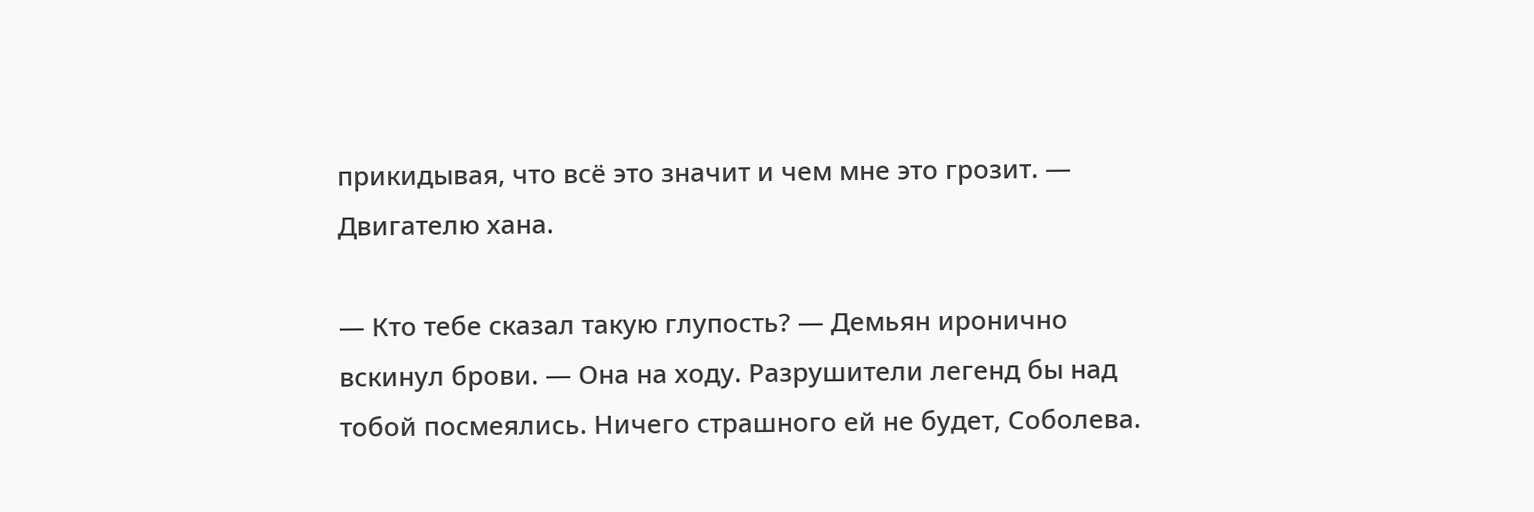прикидывая, что всё это значит и чем мне это грозит. — Двигателю хана.

— Кто тебе сказал такую глупость? — Демьян иронично вскинул брови. — Она на ходу. Разрушители легенд бы над тобой посмеялись. Ничего страшного ей не будет, Соболева.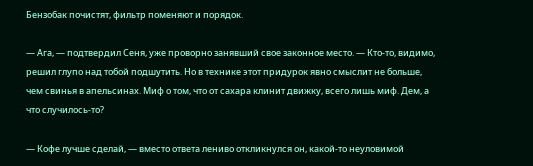Бензобак почистят, фильтр поменяют и порядок.

— Ага, — подтвердил Сеня, уже проворно занявший свое законное место. — Кто-то, видимо, решил глупо над тобой подшутить. Но в технике этот придурок явно смыслит не больше, чем свинья в апельсинах. Миф о том, что от сахара клинит движку, всего лишь миф. Дем, а что случилось-то?

— Кофе лучше сделай, — вместо ответа лениво откликнулся он, какой-то неуловимой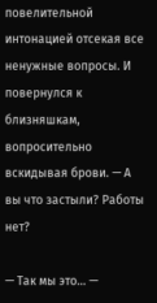повелительной интонацией отсекая все ненужные вопросы. И повернулся к близняшкам, вопросительно вскидывая брови. — А вы что застыли? Работы нет?

— Так мы это… —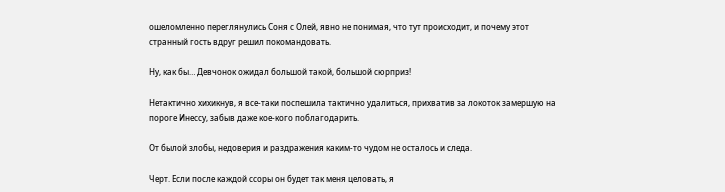ошеломленно переглянулись Соня с Олей, явно не понимая, что тут происходит, и почему этот странный гость вдруг решил покомандовать.

Ну, как бы… Девчонок ожидал большой такой, большой сюрприз!

Нетактично хихикнув, я все-таки поспешила тактично удалиться, прихватив за локоток замершую на пороге Инессу, забыв даже кое-кого поблагодарить.

От былой злобы, недоверия и раздражения каким-то чудом не осталось и следа.

Черт. Если после каждой ссоры он будет так меня целовать, я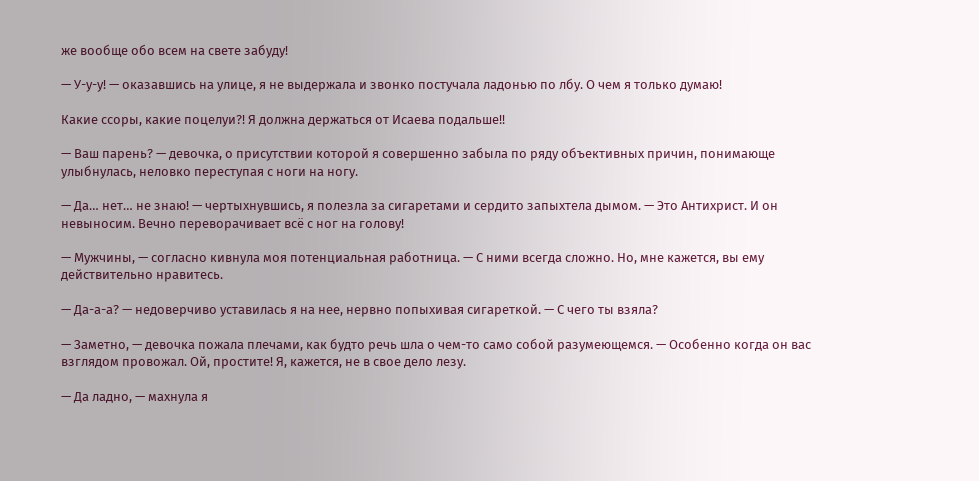же вообще обо всем на свете забуду!

— У-у-у! — оказавшись на улице, я не выдержала и звонко постучала ладонью по лбу. О чем я только думаю!

Какие ссоры, какие поцелуи?! Я должна держаться от Исаева подальше!!

— Ваш парень? — девочка, о присутствии которой я совершенно забыла по ряду объективных причин, понимающе улыбнулась, неловко переступая с ноги на ногу.

— Да… нет… не знаю! — чертыхнувшись, я полезла за сигаретами и сердито запыхтела дымом. — Это Антихрист. И он невыносим. Вечно переворачивает всё с ног на голову!

— Мужчины, — согласно кивнула моя потенциальная работница. — С ними всегда сложно. Но, мне кажется, вы ему действительно нравитесь.

— Да-а-а? — недоверчиво уставилась я на нее, нервно попыхивая сигареткой. — С чего ты взяла?

— Заметно, — девочка пожала плечами, как будто речь шла о чем-то само собой разумеющемся. — Особенно когда он вас взглядом провожал. Ой, простите! Я, кажется, не в свое дело лезу.

— Да ладно, — махнула я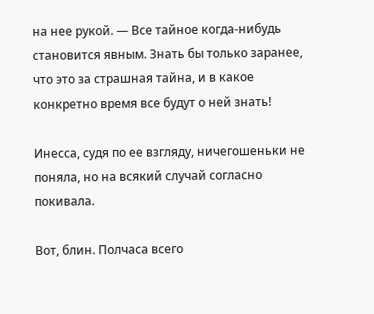на нее рукой. — Все тайное когда-нибудь становится явным. Знать бы только заранее, что это за страшная тайна, и в какое конкретно время все будут о ней знать!

Инесса, судя по ее взгляду, ничегошеньки не поняла, но на всякий случай согласно покивала.

Вот, блин. Полчаса всего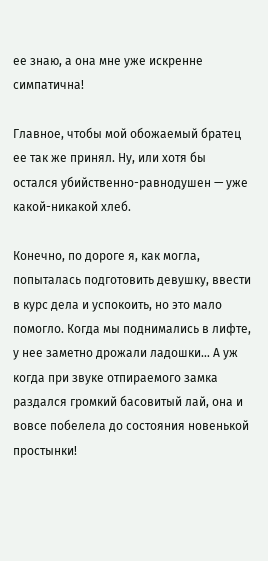ее знаю, а она мне уже искренне симпатична!

Главное, чтобы мой обожаемый братец ее так же принял. Ну, или хотя бы остался убийственно-равнодушен — уже какой-никакой хлеб.

Конечно, по дороге я, как могла, попыталась подготовить девушку, ввести в курс дела и успокоить, но это мало помогло. Когда мы поднимались в лифте, у нее заметно дрожали ладошки… А уж когда при звуке отпираемого замка раздался громкий басовитый лай, она и вовсе побелела до состояния новенькой простынки!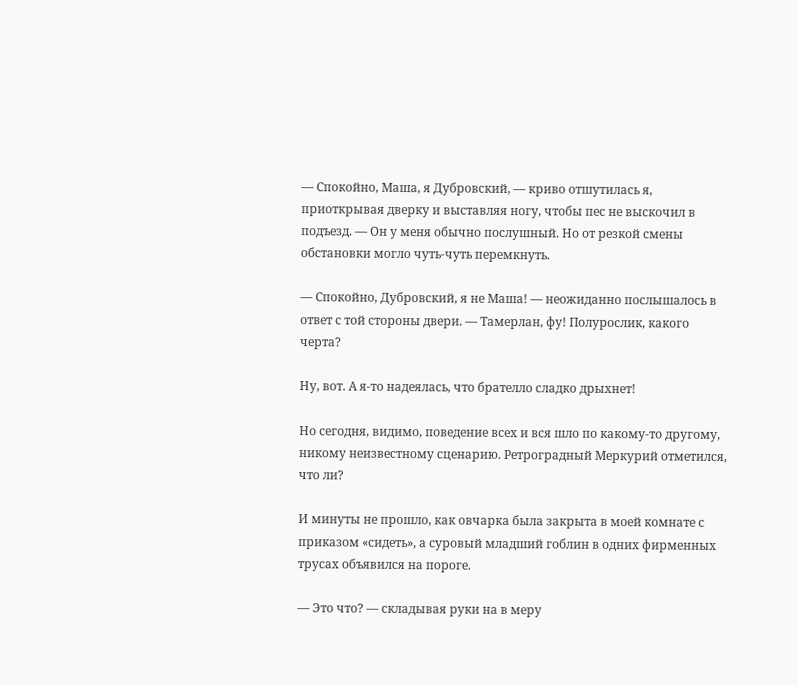— Спокойно, Маша, я Дубровский, — криво отшутилась я, приоткрывая дверку и выставляя ногу, чтобы пес не выскочил в подъезд. — Он у меня обычно послушный. Но от резкой смены обстановки могло чуть-чуть перемкнуть.

— Спокойно, Дубровский, я не Маша! — неожиданно послышалось в ответ с той стороны двери. — Тамерлан, фу! Полурослик, какого черта?

Ну, вот. А я-то надеялась, что брателло сладко дрыхнет!

Но сегодня, видимо, поведение всех и вся шло по какому-то другому, никому неизвестному сценарию. Ретроградный Меркурий отметился, что ли?

И минуты не прошло, как овчарка была закрыта в моей комнате с приказом «сидеть», а суровый младший гоблин в одних фирменных трусах объявился на пороге.

— Это что? — складывая руки на в меру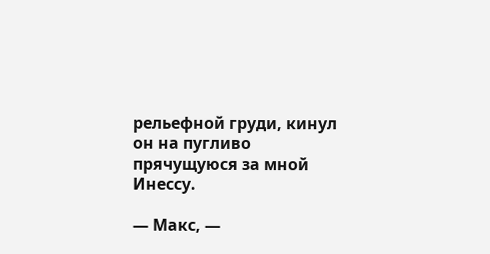рельефной груди, кинул он на пугливо прячущуюся за мной Инессу.

— Макс, —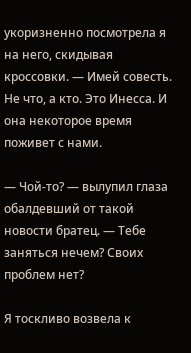укоризненно посмотрела я на него, скидывая кроссовки. — Имей совесть. Не что, а кто. Это Инесса. И она некоторое время поживет с нами.

— Чой-то? — вылупил глаза обалдевший от такой новости братец. — Тебе заняться нечем? Своих проблем нет?

Я тоскливо возвела к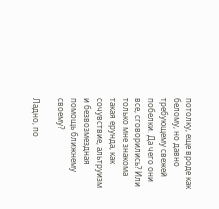потолку, еще вроде как белому, но давно требующему свежей побелки. Да чего они все, сговорились? Или только мне знакома такая ерунда, как сочувствие, альтруизм и безвозмездная помощь ближнему своему?

Ладно, по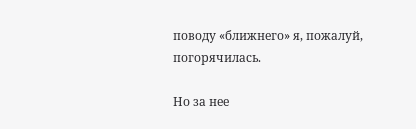поводу «ближнего» я, пожалуй, погорячилась.

Но за нее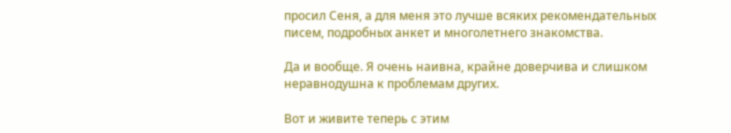просил Сеня, а для меня это лучше всяких рекомендательных писем, подробных анкет и многолетнего знакомства.

Да и вообще. Я очень наивна, крайне доверчива и слишком неравнодушна к проблемам других.

Вот и живите теперь с этим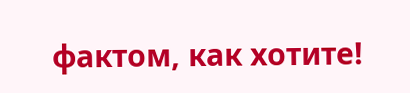фактом, как хотите!